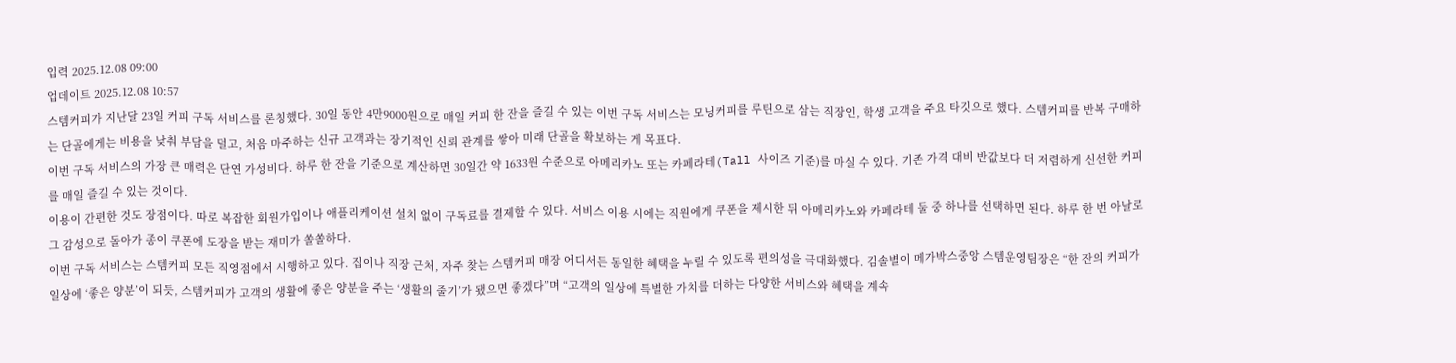입력 2025.12.08 09:00
업데이트 2025.12.08 10:57
스템커피가 지난달 23일 커피 구독 서비스를 론칭했다. 30일 동안 4만9000원으로 매일 커피 한 잔을 즐길 수 있는 이번 구독 서비스는 모닝커피를 루틴으로 삼는 직장인, 학생 고객을 주요 타깃으로 했다. 스템커피를 반복 구매하는 단골에게는 비용을 낮춰 부담을 덜고, 처음 마주하는 신규 고객과는 장기적인 신뢰 관계를 쌓아 미래 단골을 확보하는 게 목표다.
이번 구독 서비스의 가장 큰 매력은 단연 가성비다. 하루 한 잔을 기준으로 계산하면 30일간 약 1633원 수준으로 아메리카노 또는 카페라테(Tall 사이즈 기준)를 마실 수 있다. 기존 가격 대비 반값보다 더 저렴하게 신선한 커피를 매일 즐길 수 있는 것이다.
이용이 간편한 것도 장점이다. 따로 복잡한 회원가입이나 애플리케이션 설치 없이 구독료를 결제할 수 있다. 서비스 이용 시에는 직원에게 쿠폰을 제시한 뒤 아메리카노와 카페라테 둘 중 하나를 선택하면 된다. 하루 한 번 아날로그 감성으로 돌아가 종이 쿠폰에 도장을 받는 재미가 쏠쏠하다.
이번 구독 서비스는 스템커피 모든 직영점에서 시행하고 있다. 집이나 직장 근처, 자주 찾는 스템커피 매장 어디서든 동일한 혜택을 누릴 수 있도록 편의성을 극대화했다. 김솔별이 메가박스중앙 스템운영팀장은 “한 잔의 커피가 일상에 ‘좋은 양분’이 되듯, 스템커피가 고객의 생활에 좋은 양분을 주는 ‘생활의 줄기’가 됐으면 좋겠다”며 “고객의 일상에 특별한 가치를 더하는 다양한 서비스와 혜택을 계속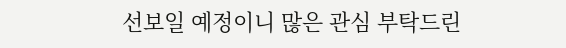선보일 예정이니 많은 관심 부탁드린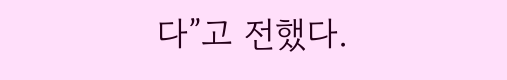다”고 전했다.